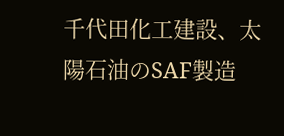千代田化工建設、太陽石油のSAF製造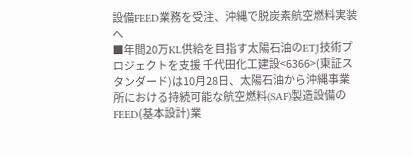設備FEED業務を受注、沖縄で脱炭素航空燃料実装へ
■年間20万KL供給を目指す太陽石油のETJ技術プロジェクトを支援 千代田化工建設<6366>(東証スタンダード)は10月28日、太陽石油から沖縄事業所における持続可能な航空燃料(SAF)製造設備のFEED(基本設計)業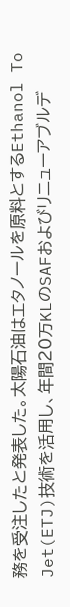務を受注したと発表した。太陽石油はエタノールを原料とするEthanol To Jet(ETJ)技術を活用し、年間20万KLのSAFおよびリニューアブルデ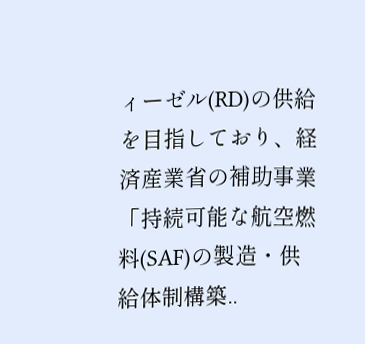ィーゼル(RD)の供給を目指しており、経済産業省の補助事業「持続可能な航空燃料(SAF)の製造・供給体制構築..